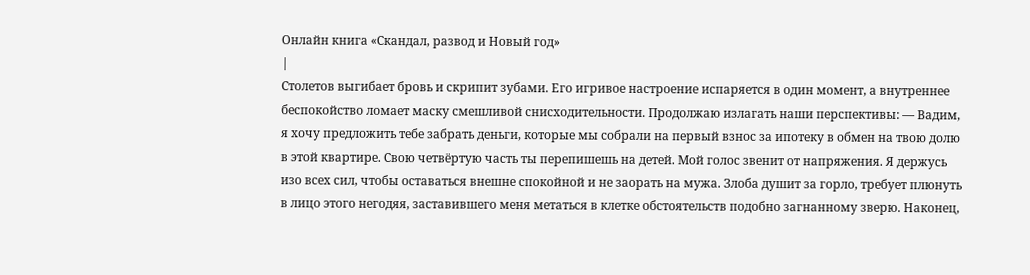Онлайн книга «Скандал, развод и Новый год»
|
Столетов выгибает бровь и скрипит зубами. Его игривое настроение испаряется в один момент, а внутреннее беспокойство ломает маску смешливой снисходительности. Продолжаю излагать наши перспективы: — Вадим, я хочу предложить тебе забрать деньги, которые мы собрали на первый взнос за ипотеку в обмен на твою долю в этой квартире. Свою четвёртую часть ты перепишешь на детей. Мой голос звенит от напряжения. Я держусь изо всех сил, чтобы оставаться внешне спокойной и не заорать на мужа. Злоба душит за горло, требует плюнуть в лицо этого негодяя, заставившего меня метаться в клетке обстоятельств подобно загнанному зверю. Наконец,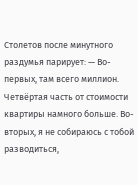Столетов после минутного раздумья парирует: — Во-первых, там всего миллион. Четвёртая часть от стоимости квартиры намного больше. Во-вторых, я не собираюсь с тобой разводиться,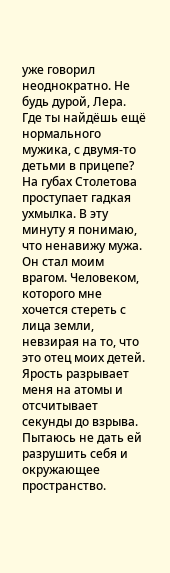уже говорил неоднократно. Не будь дурой, Лера. Где ты найдёшь ещё нормального мужика, с двумя-то детьми в прицепе? На губах Столетова проступает гадкая ухмылка. В эту минуту я понимаю, что ненавижу мужа. Он стал моим врагом. Человеком, которого мне хочется стереть с лица земли, невзирая на то, что это отец моих детей. Ярость разрывает меня на атомы и отсчитывает секунды до взрыва. Пытаюсь не дать ей разрушить себя и окружающее пространство.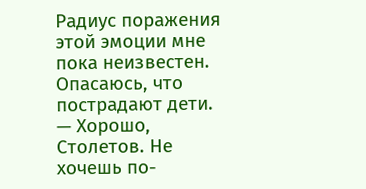Радиус поражения этой эмоции мне пока неизвестен. Опасаюсь, что пострадают дети. — Хорошо, Столетов. Не хочешь по-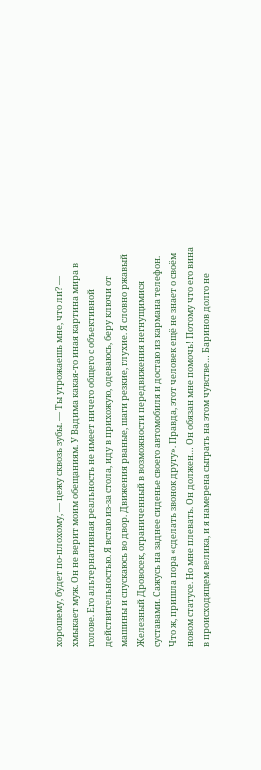хорошему, будет по-плохому, — цежу сквозь зубы. — Ты угрожаешь мне, что ли? — хмыкает муж. Он не верит моим обещаниям. У Вадима какая-то иная картина мира в голове. Его альтернативная реальность не имеет ничего общего с объективной действительностью. Я встаю из-за стола, иду в прихожую, одеваюсь, беру ключи от машины и спускаюсь во двор. Движения рваные, шаги резкие, глухие. Я словно ржавый Железный Дровосек, ограниченный в возможности передвижения негнущимися суставами. Сажусь на заднее сиденье своего автомобиля и достаю из кармана телефон. Что ж, пришла пора «сделать звонок другу». Правда, этот человек ещё не знает о своём новом статусе. Но мне плевать. Он должен… Он обязан мне помочь! Потому что его вина в происходящем велика, и я намерена сыграть на этом чувстве… Баринов долго не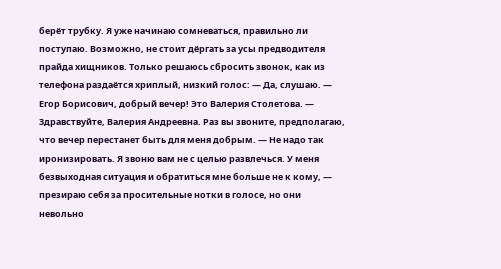берёт трубку. Я уже начинаю сомневаться, правильно ли поступаю. Возможно, не стоит дёргать за усы предводителя прайда хищников. Только решаюсь сбросить звонок, как из телефона раздаётся хриплый, низкий голос: — Да, слушаю. — Егор Борисович, добрый вечер! Это Валерия Столетова. — Здравствуйте, Валерия Андреевна. Раз вы звоните, предполагаю, что вечер перестанет быть для меня добрым. — Не надо так иронизировать. Я звоню вам не с целью развлечься. У меня безвыходная ситуация и обратиться мне больше не к кому, — презираю себя за просительные нотки в голосе, но они невольно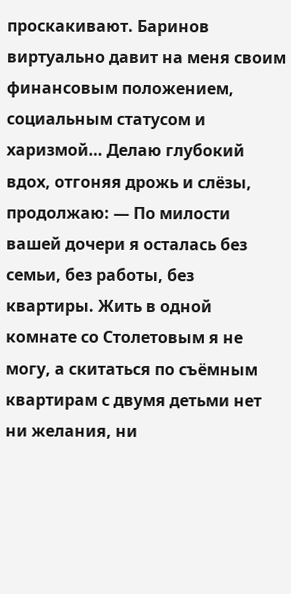проскакивают. Баринов виртуально давит на меня своим финансовым положением, социальным статусом и харизмой… Делаю глубокий вдох, отгоняя дрожь и слёзы, продолжаю: — По милости вашей дочери я осталась без семьи, без работы, без квартиры. Жить в одной комнате со Столетовым я не могу, а скитаться по съёмным квартирам с двумя детьми нет ни желания, ни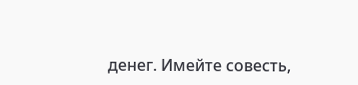денег. Имейте совесть,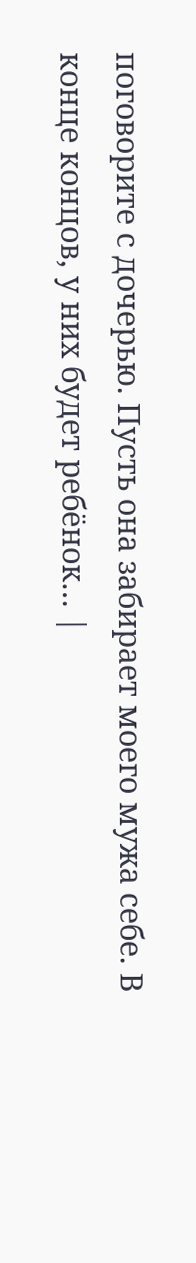поговорите с дочерью. Пусть она забирает моего мужа себе. В конце концов, у них будет ребёнок… |